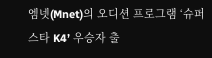엠넷(Mnet)의 오디션 프로그램 ‘슈퍼스타 K4’ 우승자 출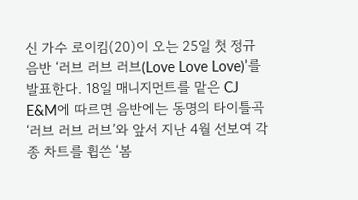신 가수 로이킴(20)이 오는 25일 첫 정규 음반 ‘러브 러브 러브(Love Love Love)’를 발표한다. 18일 매니지먼트를 맡은 CJ E&M에 따르면 음반에는 동명의 타이틀곡 ‘러브 러브 러브’와 앞서 지난 4월 선보여 각종 차트를 휩쓴 ‘봄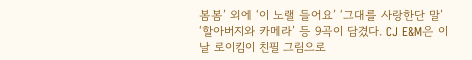봄봄’ 외에 ‘이 노랠 들어요’ ‘그대를 사랑한단 말’ ‘할아버지와 카메라’ 등 9곡이 담겼다. CJ E&M은 이날 로이킴이 친필 그림으로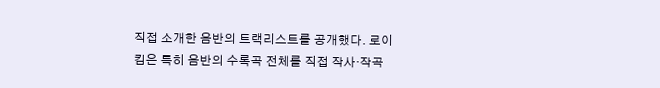직접 소개한 음반의 트랙리스트를 공개했다. 로이킴은 특히 음반의 수록곡 전체를 직접 작사·작곡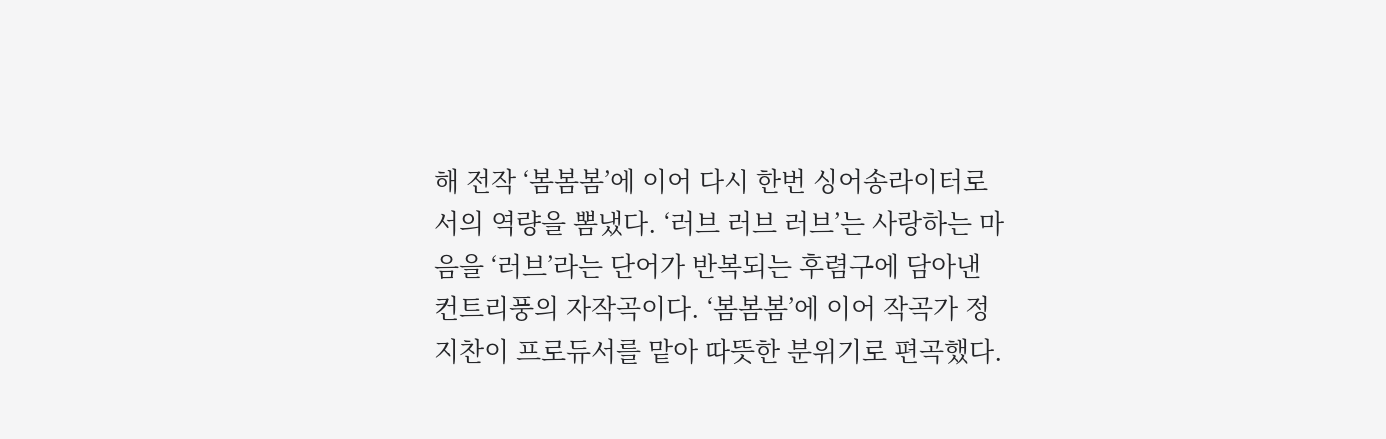해 전작 ‘봄봄봄’에 이어 다시 한번 싱어송라이터로서의 역량을 뽐냈다. ‘러브 러브 러브’는 사랑하는 마음을 ‘러브’라는 단어가 반복되는 후렴구에 담아낸 컨트리풍의 자작곡이다. ‘봄봄봄’에 이어 작곡가 정지찬이 프로듀서를 맡아 따뜻한 분위기로 편곡했다.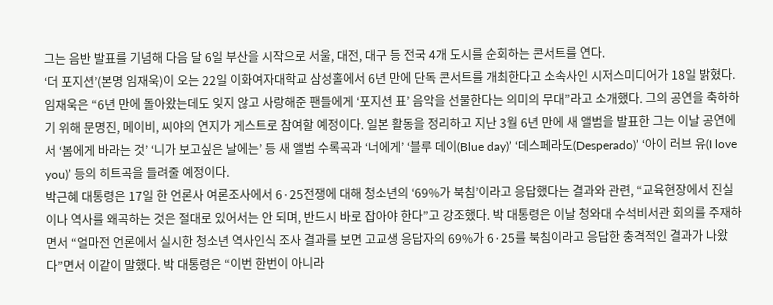그는 음반 발표를 기념해 다음 달 6일 부산을 시작으로 서울, 대전, 대구 등 전국 4개 도시를 순회하는 콘서트를 연다.
‘더 포지션’(본명 임재욱)이 오는 22일 이화여자대학교 삼성홀에서 6년 만에 단독 콘서트를 개최한다고 소속사인 시저스미디어가 18일 밝혔다. 임재욱은 “6년 만에 돌아왔는데도 잊지 않고 사랑해준 팬들에게 ‘포지션 표’ 음악을 선물한다는 의미의 무대”라고 소개했다. 그의 공연을 축하하기 위해 문명진, 메이비, 씨야의 연지가 게스트로 참여할 예정이다. 일본 활동을 정리하고 지난 3월 6년 만에 새 앨범을 발표한 그는 이날 공연에서 ‘봄에게 바라는 것’ ‘니가 보고싶은 날에는’ 등 새 앨범 수록곡과 ‘너에게’ ‘블루 데이(Blue day)’ ‘데스페라도(Desperado)’ ‘아이 러브 유(I love you)’ 등의 히트곡을 들려줄 예정이다.
박근혜 대통령은 17일 한 언론사 여론조사에서 6·25전쟁에 대해 청소년의 ‘69%가 북침’이라고 응답했다는 결과와 관련, “교육현장에서 진실이나 역사를 왜곡하는 것은 절대로 있어서는 안 되며, 반드시 바로 잡아야 한다”고 강조했다. 박 대통령은 이날 청와대 수석비서관 회의를 주재하면서 “얼마전 언론에서 실시한 청소년 역사인식 조사 결과를 보면 고교생 응답자의 69%가 6·25를 북침이라고 응답한 충격적인 결과가 나왔다”면서 이같이 말했다. 박 대통령은 “이번 한번이 아니라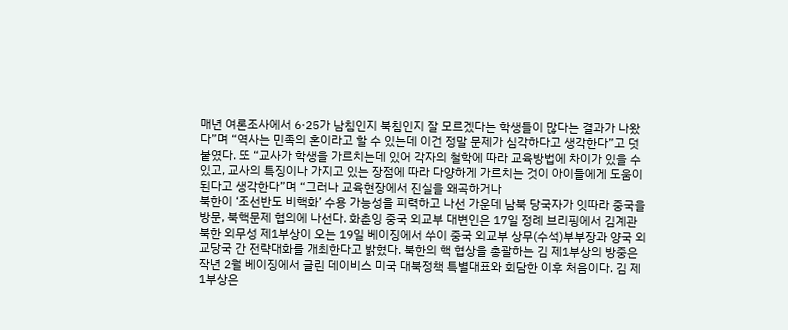매년 여론조사에서 6·25가 남침인지 북침인지 잘 모르겠다는 학생들이 많다는 결과가 나왔다”며 “역사는 민족의 혼이라고 할 수 있는데 이건 정말 문제가 심각하다고 생각한다”고 덧붙였다. 또 “교사가 학생을 가르치는데 있어 각자의 철학에 따라 교육방법에 차이가 있을 수 있고, 교사의 특징이나 가지고 있는 장점에 따라 다양하게 가르치는 것이 아이들에게 도움이 된다고 생각한다”며 “그러나 교육현장에서 진실을 왜곡하거나
북한이 ‘조선반도 비핵화’ 수용 가능성을 피력하고 나선 가운데 남북 당국자가 잇따라 중국을 방문, 북핵문제 협의에 나선다. 화춘잉 중국 외교부 대변인은 17일 정례 브리핑에서 김계관 북한 외무성 제1부상이 오는 19일 베이징에서 쑤이 중국 외교부 상무(수석)부부장과 양국 외교당국 간 전략대화를 개최한다고 밝혔다. 북한의 핵 협상을 총괄하는 김 제1부상의 방중은 작년 2월 베이징에서 글린 데이비스 미국 대북정책 특별대표와 회담한 이후 처음이다. 김 제1부상은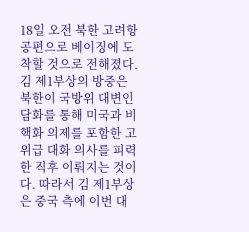18일 오전 북한 고려항공편으로 베이징에 도착할 것으로 전해졌다. 김 제1부상의 방중은 북한이 국방위 대변인 담화를 통해 미국과 비핵화 의제를 포함한 고위급 대화 의사를 피력한 직후 이뤄지는 것이다. 따라서 김 제1부상은 중국 측에 이번 대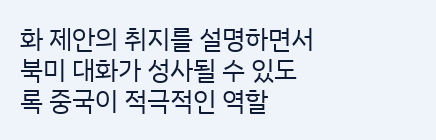화 제안의 취지를 설명하면서 북미 대화가 성사될 수 있도록 중국이 적극적인 역할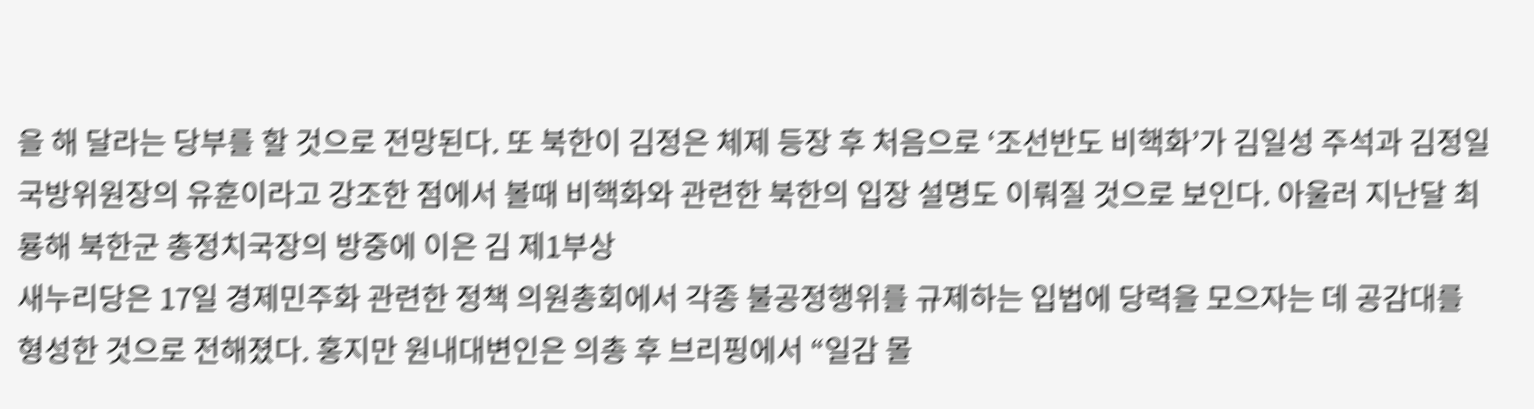을 해 달라는 당부를 할 것으로 전망된다. 또 북한이 김정은 체제 등장 후 처음으로 ‘조선반도 비핵화’가 김일성 주석과 김정일 국방위원장의 유훈이라고 강조한 점에서 볼때 비핵화와 관련한 북한의 입장 설명도 이뤄질 것으로 보인다. 아울러 지난달 최룡해 북한군 총정치국장의 방중에 이은 김 제1부상
새누리당은 17일 경제민주화 관련한 정책 의원총회에서 각종 불공정행위를 규제하는 입법에 당력을 모으자는 데 공감대를 형성한 것으로 전해졌다. 홍지만 원내대변인은 의총 후 브리핑에서 “일감 몰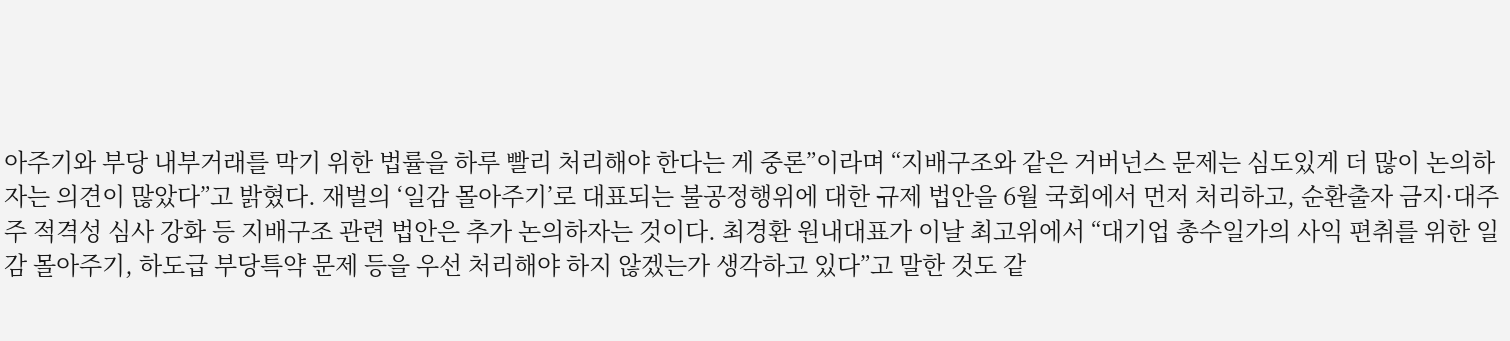아주기와 부당 내부거래를 막기 위한 법률을 하루 빨리 처리해야 한다는 게 중론”이라며 “지배구조와 같은 거버넌스 문제는 심도있게 더 많이 논의하자는 의견이 많았다”고 밝혔다. 재벌의 ‘일감 몰아주기’로 대표되는 불공정행위에 대한 규제 법안을 6월 국회에서 먼저 처리하고, 순환출자 금지·대주주 적격성 심사 강화 등 지배구조 관련 법안은 추가 논의하자는 것이다. 최경환 원내대표가 이날 최고위에서 “대기업 총수일가의 사익 편취를 위한 일감 몰아주기, 하도급 부당특약 문제 등을 우선 처리해야 하지 않겠는가 생각하고 있다”고 말한 것도 같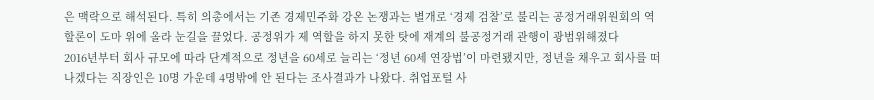은 맥락으로 해석된다. 특히 의총에서는 기존 경제민주화 강온 논쟁과는 별개로 ‘경제 검찰’로 불리는 공정거래위원회의 역할론이 도마 위에 올라 눈길을 끌었다. 공정위가 제 역할을 하지 못한 탓에 재계의 불공정거래 관행이 광범위해졌다
2016년부터 회사 규모에 따라 단계적으로 정년을 60세로 늘리는 ‘정년 60세 연장법’이 마련됐지만, 정년을 채우고 회사를 떠나겠다는 직장인은 10명 가운데 4명밖에 안 된다는 조사결과가 나왔다. 취업포털 사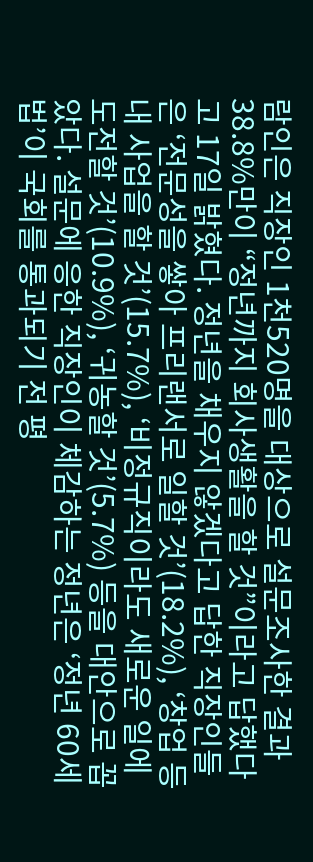람인은 직장인 1천520명을 대상으로 설문조사한 결과 38.8%만이 “정년까지 회사생활을 할 것”이라고 답했다고 17일 밝혔다. 정년을 채우지 않겠다고 답한 직장인들은 ‘전문성을 쌓아 프리랜서로 일할 것’(18.2%), ‘창업 등 내 사업을 할 것’(15.7%), ‘비정규직이라도 새로운 일에 도전할 것’(10.9%), ‘귀농할 것’(5.7%) 등을 대안으로 꼽았다. 설문에 응한 직장인이 체감하는 정년은 ‘정년 60세 법’이 국회를 통과되기 전 평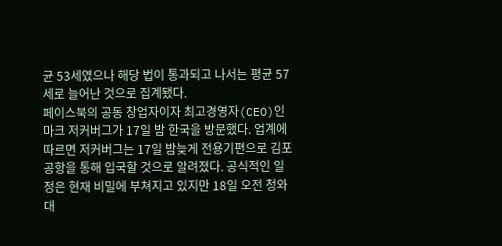균 53세였으나 해당 법이 통과되고 나서는 평균 57세로 늘어난 것으로 집계됐다.
페이스북의 공동 창업자이자 최고경영자(CEO)인 마크 저커버그가 17일 밤 한국을 방문했다. 업계에 따르면 저커버그는 17일 밤늦게 전용기편으로 김포공항을 통해 입국할 것으로 알려졌다. 공식적인 일정은 현재 비밀에 부쳐지고 있지만 18일 오전 청와대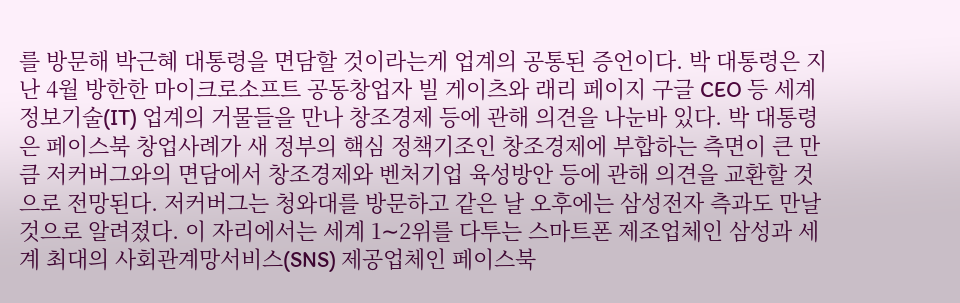를 방문해 박근혜 대통령을 면담할 것이라는게 업계의 공통된 증언이다. 박 대통령은 지난 4월 방한한 마이크로소프트 공동창업자 빌 게이츠와 래리 페이지 구글 CEO 등 세계 정보기술(IT) 업계의 거물들을 만나 창조경제 등에 관해 의견을 나눈바 있다. 박 대통령은 페이스북 창업사례가 새 정부의 핵심 정책기조인 창조경제에 부합하는 측면이 큰 만큼 저커버그와의 면담에서 창조경제와 벤처기업 육성방안 등에 관해 의견을 교환할 것으로 전망된다. 저커버그는 청와대를 방문하고 같은 날 오후에는 삼성전자 측과도 만날 것으로 알려졌다. 이 자리에서는 세계 1∼2위를 다투는 스마트폰 제조업체인 삼성과 세계 최대의 사회관계망서비스(SNS) 제공업체인 페이스북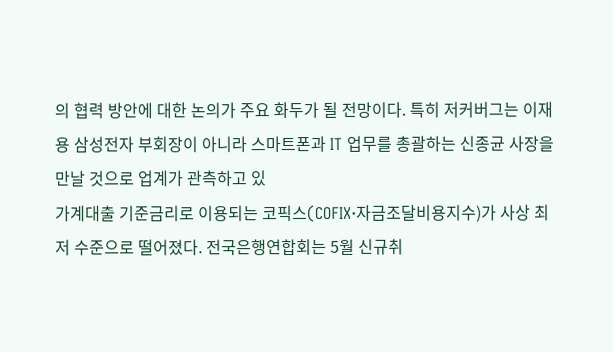의 협력 방안에 대한 논의가 주요 화두가 될 전망이다. 특히 저커버그는 이재용 삼성전자 부회장이 아니라 스마트폰과 IT 업무를 총괄하는 신종균 사장을 만날 것으로 업계가 관측하고 있
가계대출 기준금리로 이용되는 코픽스(COFIX·자금조달비용지수)가 사상 최저 수준으로 떨어졌다. 전국은행연합회는 5월 신규취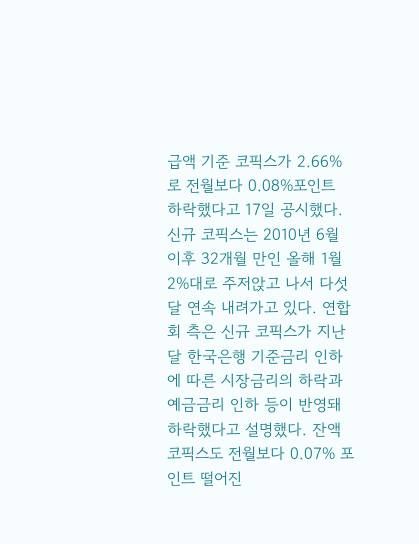급액 기준 코픽스가 2.66%로 전월보다 0.08%포인트 하락했다고 17일 공시했다. 신규 코픽스는 2010년 6월 이후 32개월 만인 올해 1월 2%대로 주저앉고 나서 다섯달 연속 내려가고 있다. 연합회 측은 신규 코픽스가 지난달 한국은행 기준금리 인하에 따른 시장금리의 하락과 예금금리 인하 등이 반영돼 하락했다고 설명했다. 잔액 코픽스도 전월보다 0.07% 포인트 떨어진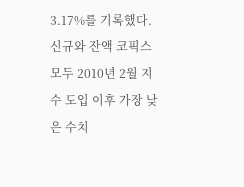3.17%를 기록했다. 신규와 잔액 코픽스 모두 2010년 2월 지수 도입 이후 가장 낮은 수치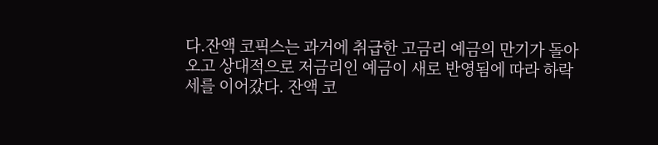다.잔액 코픽스는 과거에 취급한 고금리 예금의 만기가 돌아오고 상대적으로 저금리인 예금이 새로 반영됨에 따라 하락세를 이어갔다. 잔액 코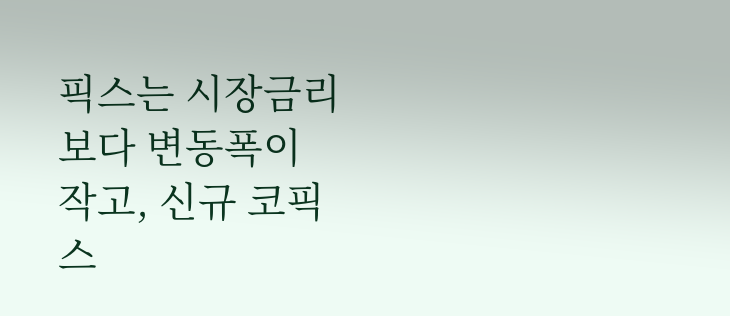픽스는 시장금리보다 변동폭이 작고, 신규 코픽스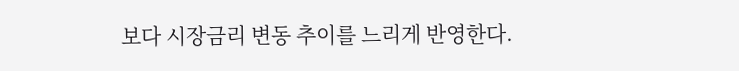보다 시장금리 변동 추이를 느리게 반영한다.